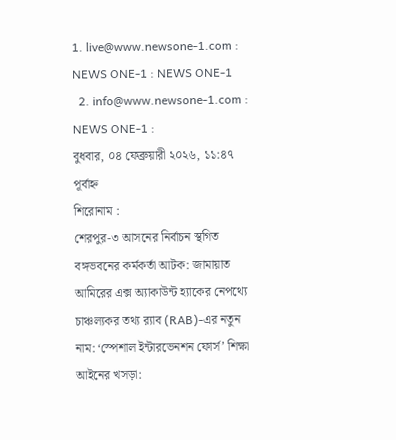1. live@www.newsone-1.com : NEWS ONE-1 : NEWS ONE-1
  2. info@www.newsone-1.com : NEWS ONE-1 :
বুধবার, ০৪ ফেব্রুয়ারী ২০২৬, ১১:৪৭ পূর্বাহ্ন
শিরোনাম :
শেরপুর-৩ আসনের নির্বাচন স্থগিত বঙ্গভবনের কর্মকর্তা আটক: জামায়াত আমিরের এক্স অ্যাকাউন্ট হ্যাকের নেপথ্যে চাঞ্চল্যকর তথ্য র‍্যাব (RAB)-এর নতুন নাম: ‘স্পেশাল ইন্টারভেনশন ফোর্স’ শিক্ষা আইনের খসড়া: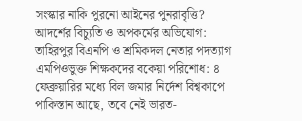সংস্কার নাকি পুরনো আইনের পুনরাবৃত্তি? আদর্শের বিচ্যুতি ও অপকর্মের অভিযোগ: তাহিরপুর বিএনপি ও শ্রমিকদল নেতার পদত্যাগ এমপিওভুক্ত শিক্ষকদের বকেয়া পরিশোধ: ৪ ফেব্রুয়ারির মধ্যে বিল জমার নির্দেশ বিশ্বকাপে পাকিস্তান আছে, তবে নেই ভারত-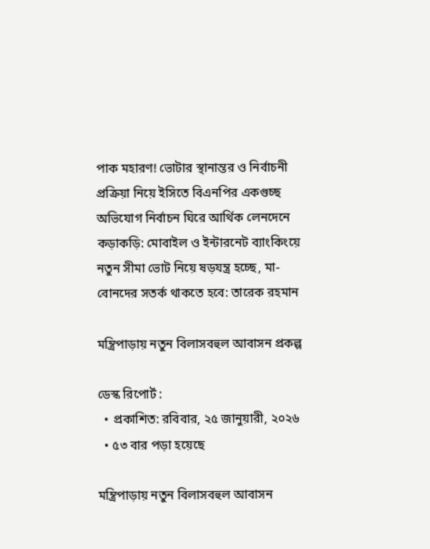পাক মহারণ! ভোটার স্থানান্তর ও নির্বাচনী প্রক্রিয়া নিয়ে ইসিতে বিএনপির একগুচ্ছ অভিযোগ নির্বাচন ঘিরে আর্থিক লেনদেনে কড়াকড়ি: মোবাইল ও ইন্টারনেট ব্যাংকিংয়ে নতুন সীমা ভোট নিয়ে ষড়যন্ত্র হচ্ছে, মা-বোনদের সতর্ক থাকতে হবে: তারেক রহমান

মন্ত্রিপাড়ায় নতুন বিলাসবহুল আবাসন প্রকল্প

ডেস্ক রিপোর্ট :
  • প্রকাশিত: রবিবার, ২৫ জানুয়ারী, ২০২৬
  • ৫৩ বার পড়া হয়েছে

মন্ত্রিপাড়ায় নতুন বিলাসবহুল আবাসন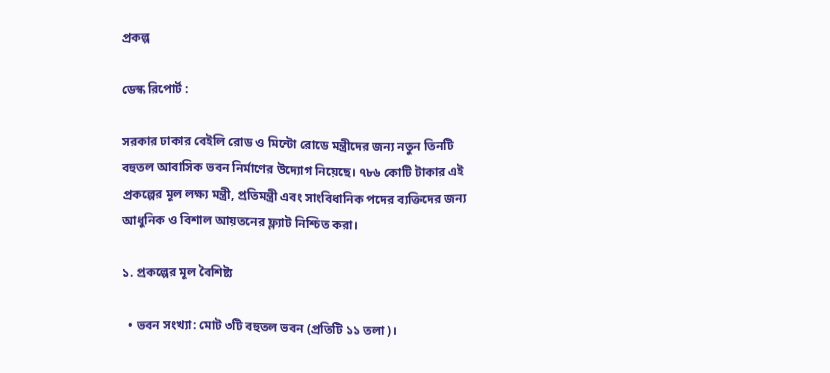প্রকল্প

ডেস্ক রিপোর্ট :

সরকার ঢাকার বেইলি রোড ও মিন্টো রোডে মন্ত্রীদের জন্য নতুন তিনটি বহুতল আবাসিক ভবন নির্মাণের উদ্যোগ নিয়েছে। ৭৮৬ কোটি টাকার এই প্রকল্পের মূল লক্ষ্য মন্ত্রী, প্রতিমন্ত্রী এবং সাংবিধানিক পদের ব্যক্তিদের জন্য আধুনিক ও বিশাল আয়তনের ফ্ল্যাট নিশ্চিত করা।

১. প্রকল্পের মূল বৈশিষ্ট্য

  • ভবন সংখ্যা: মোট ৩টি বহুতল ভবন (প্রতিটি ১১ তলা)।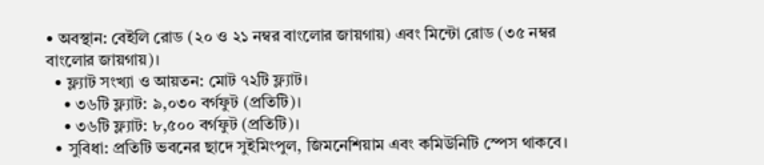• অবস্থান: বেইলি রোড (২০ ও ২১ নম্বর বাংলোর জায়গায়) এবং মিন্টো রোড (৩৫ নম্বর বাংলোর জায়গায়)।
  • ফ্ল্যাট সংখ্যা ও আয়তন: মোট ৭২টি ফ্ল্যাট।
    • ৩৬টি ফ্ল্যাট: ৯,০৩০ বর্গফুট (প্রতিটি)।
    • ৩৬টি ফ্ল্যাট: ৮,৫০০ বর্গফুট (প্রতিটি)।
  • সুবিধা: প্রতিটি ভবনের ছাদে সুইমিংপুল, জিমনেশিয়াম এবং কমিউনিটি স্পেস থাকবে।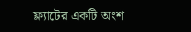ফ্ল্যাটের একটি অংশ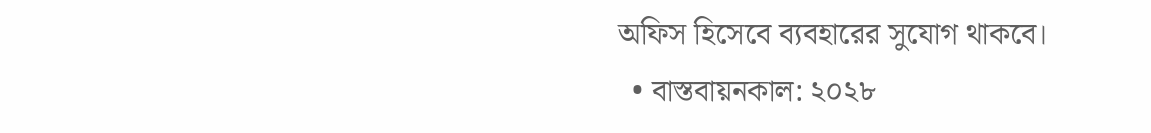অফিস হিসেবে ব্যবহারের সুযোগ থাকবে।
  • বাস্তবায়নকাল: ২০২৮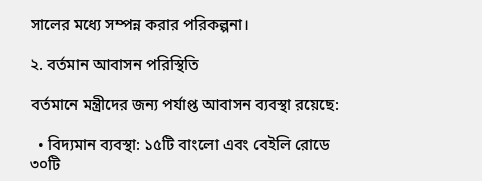সালের মধ্যে সম্পন্ন করার পরিকল্পনা।

২. বর্তমান আবাসন পরিস্থিতি

বর্তমানে মন্ত্রীদের জন্য পর্যাপ্ত আবাসন ব্যবস্থা রয়েছে:

  • বিদ্যমান ব্যবস্থা: ১৫টি বাংলো এবং বেইলি রোডে ৩০টি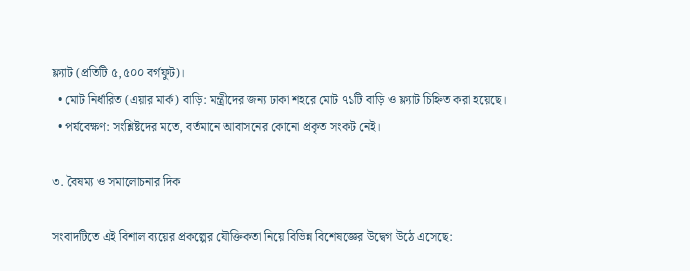ফ্ল্যাট (প্রতিটি ৫,৫০০ বর্গফুট)।
  • মোট নির্ধারিত (এয়ার মার্ক) বাড়ি: মন্ত্রীদের জন্য ঢাকা শহরে মোট ৭১টি বাড়ি ও ফ্ল্যাট চিহ্নিত করা হয়েছে।
  • পর্যবেক্ষণ: সংশ্লিষ্টদের মতে, বর্তমানে আবাসনের কোনো প্রকৃত সংকট নেই।

৩. বৈষম্য ও সমালোচনার দিক

সংবাদটিতে এই বিশাল ব্যয়ের প্রকল্পের যৌক্তিকতা নিয়ে বিভিন্ন বিশেষজ্ঞের উদ্বেগ উঠে এসেছে: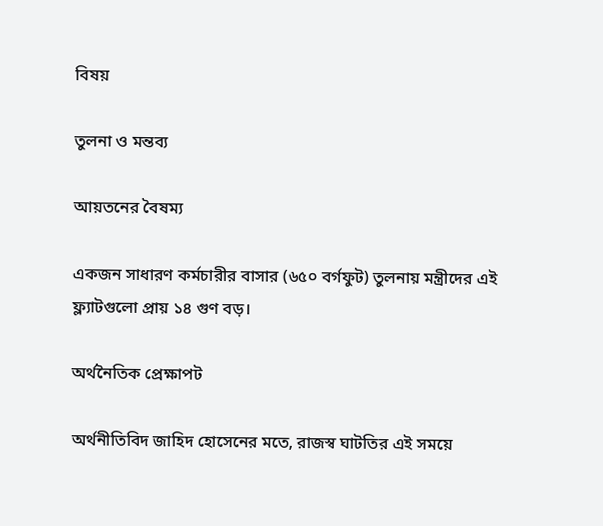বিষয়

তুলনা ও মন্তব্য

আয়তনের বৈষম্য

একজন সাধারণ কর্মচারীর বাসার (৬৫০ বর্গফুট) তুলনায় মন্ত্রীদের এই ফ্ল্যাটগুলো প্রায় ১৪ গুণ বড়।

অর্থনৈতিক প্রেক্ষাপট

অর্থনীতিবিদ জাহিদ হোসেনের মতে, রাজস্ব ঘাটতির এই সময়ে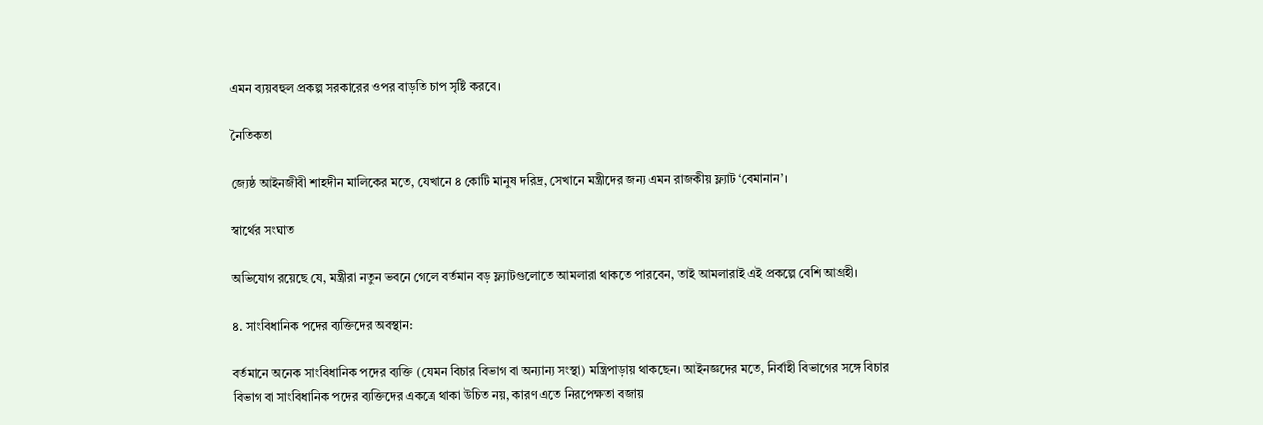এমন ব্যয়বহুল প্রকল্প সরকারের ওপর বাড়তি চাপ সৃষ্টি করবে।

নৈতিকতা

জ্যেষ্ঠ আইনজীবী শাহদীন মালিকের মতে, যেখানে ৪ কোটি মানুষ দরিদ্র, সেখানে মন্ত্রীদের জন্য এমন রাজকীয় ফ্ল্যাট ‘বেমানান’।

স্বার্থের সংঘাত

অভিযোগ রয়েছে যে, মন্ত্রীরা নতুন ভবনে গেলে বর্তমান বড় ফ্ল্যাটগুলোতে আমলারা থাকতে পারবেন, তাই আমলারাই এই প্রকল্পে বেশি আগ্রহী।

৪. সাংবিধানিক পদের ব্যক্তিদের অবস্থান:

বর্তমানে অনেক সাংবিধানিক পদের ব্যক্তি (যেমন বিচার বিভাগ বা অন্যান্য সংস্থা) মন্ত্রিপাড়ায় থাকছেন। আইনজ্ঞদের মতে, নির্বাহী বিভাগের সঙ্গে বিচার বিভাগ বা সাংবিধানিক পদের ব্যক্তিদের একত্রে থাকা উচিত নয়, কারণ এতে নিরপেক্ষতা বজায়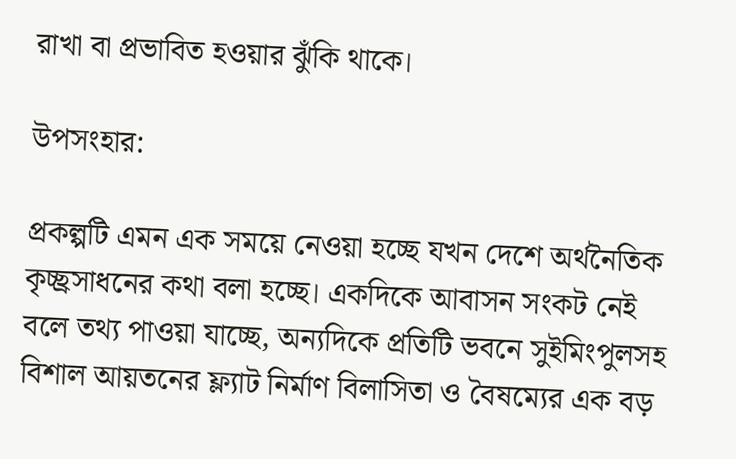রাখা বা প্রভাবিত হওয়ার ঝুঁকি থাকে।

উপসংহার:

প্রকল্পটি এমন এক সময়ে নেওয়া হচ্ছে যখন দেশে অর্থনৈতিক কৃচ্ছ্রসাধনের কথা বলা হচ্ছে। একদিকে আবাসন সংকট নেই বলে তথ্য পাওয়া যাচ্ছে, অন্যদিকে প্রতিটি ভবনে সুইমিংপুলসহ বিশাল আয়তনের ফ্ল্যাট নির্মাণ বিলাসিতা ও বৈষম্যের এক বড়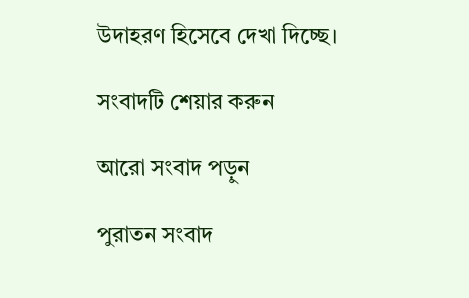উদাহরণ হিসেবে দেখা দিচ্ছে।

সংবাদটি শেয়ার করুন

আরো সংবাদ পড়ুন

পুরাতন সংবাদ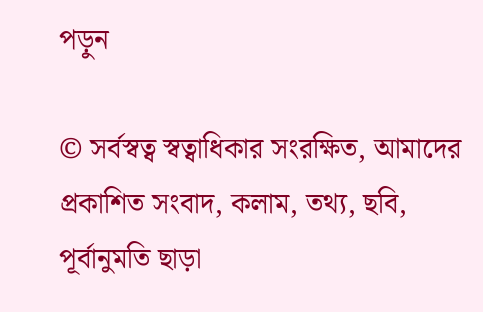পড়ুন

© সর্বস্বত্ব স্বত্বাধিকার সংরক্ষিত, আমাদের প্রকাশিত সংবাদ, কলাম, তথ্য, ছবি, পূর্বানুমতি ছাড়া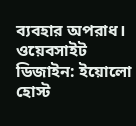ব্যবহার অপরাধ।
ওয়েবসাইট ডিজাইন: ইয়োলো হোস্ট